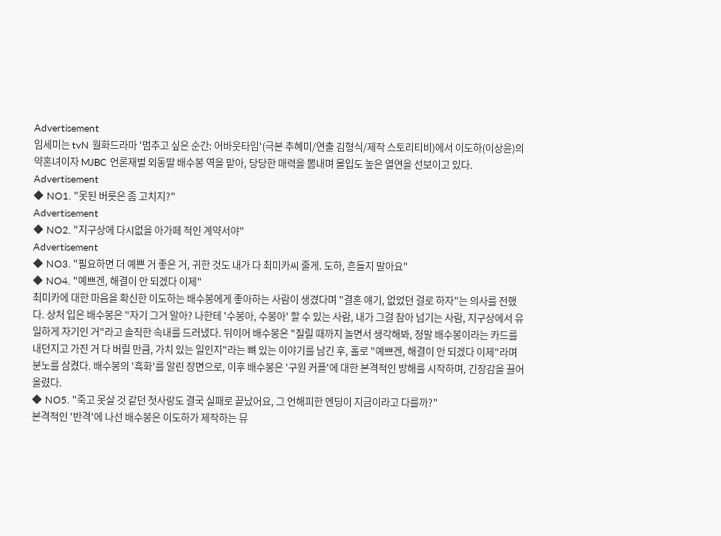Advertisement
임세미는 tvN 월화드라마 '멈추고 싶은 순간: 어바웃타임'(극본 추혜미/연출 김형식/제작 스토리티비)에서 이도하(이상윤)의 약혼녀이자 MJBC 언론재벌 외동딸 배수봉 역을 맡아, 당당한 매력을 뽐내며 몰입도 높은 열연을 선보이고 있다.
Advertisement
◆ NO1. "못된 버릇은 좀 고치지?"
Advertisement
◆ NO2. "지구상에 다시없을 아가페 적인 계약서야"
Advertisement
◆ NO3. "필요하면 더 예쁜 거 좋은 거, 귀한 것도 내가 다 최미카씨 줄게. 도하, 흔들지 말아요"
◆ NO4. "예쁘겐, 해결이 안 되겠다 이제"
최미카에 대한 마음을 확신한 이도하는 배수봉에게 좋아하는 사람이 생겼다며 "결혼 얘기, 없었던 걸로 하자"는 의사를 전했다. 상처 입은 배수봉은 "자기 그거 알아? 나한테 '수봉아, 수봉아' 할 수 있는 사람, 내가 그걸 참아 넘기는 사람, 지구상에서 유일하게 자기인 거"라고 솔직한 속내를 드러냈다. 뒤이어 배수봉은 "질릴 때까지 놀면서 생각해봐, 정말 배수봉이라는 카드를 내던지고 가진 거 다 버릴 만큼, 가치 있는 일인지"라는 뼈 있는 이야기를 남긴 후, 홀로 "예쁘겐, 해결이 안 되겠다 이제"라며 분노를 삼켰다. 배수봉의 '흑화'를 알린 장면으로, 이후 배수봉은 '구원 커플'에 대한 본격적인 방해를 시작하며, 긴장감을 끌어올렸다.
◆ NO5. "죽고 못살 것 같던 첫사랑도 결국 실패로 끝났어요, 그 언해피한 엔딩이 지금이라고 다를까?"
본격적인 '반격'에 나선 배수봉은 이도하가 제작하는 뮤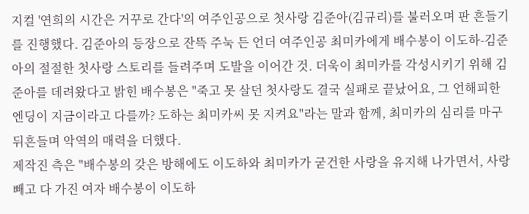지컬 '연희의 시간은 거꾸로 간다'의 여주인공으로 첫사랑 김준아(김규리)를 불러오며 판 흔들기를 진행했다. 김준아의 등장으로 잔뜩 주눅 든 언더 여주인공 최미카에게 배수봉이 이도하-김준아의 절절한 첫사랑 스토리를 들려주며 도발을 이어간 것. 더욱이 최미카를 각성시키기 위해 김준아를 데려왔다고 밝힌 배수봉은 "죽고 못 살던 첫사랑도 결국 실패로 끝났어요, 그 언해피한 엔딩이 지금이라고 다를까? 도하는 최미카씨 못 지켜요"라는 말과 함께, 최미카의 심리를 마구 뒤흔들며 악역의 매력을 더했다.
제작진 측은 "배수봉의 갖은 방해에도 이도하와 최미카가 굳건한 사랑을 유지해 나가면서, 사랑 빼고 다 가진 여자 배수봉이 이도하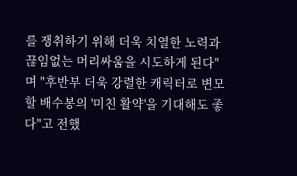를 쟁취하기 위해 더욱 치열한 노력과 끊임없는 머리싸움을 시도하게 된다"며 "후반부 더욱 강렬한 캐릭터로 변모할 배수봉의 '미친 활약'을 기대해도 좋다"고 전했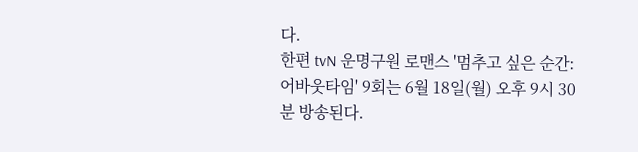다.
한편 tvN 운명구원 로맨스 '멈추고 싶은 순간: 어바웃타임' 9회는 6월 18일(월) 오후 9시 30분 방송된다.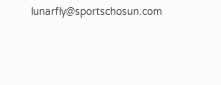lunarfly@sportschosun.com